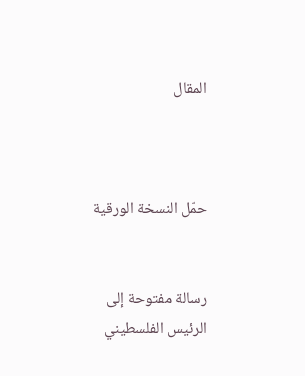المقال



حمّل النسخة الورقية


رسالة مفتوحة إلى
الرئيس الفلسطيني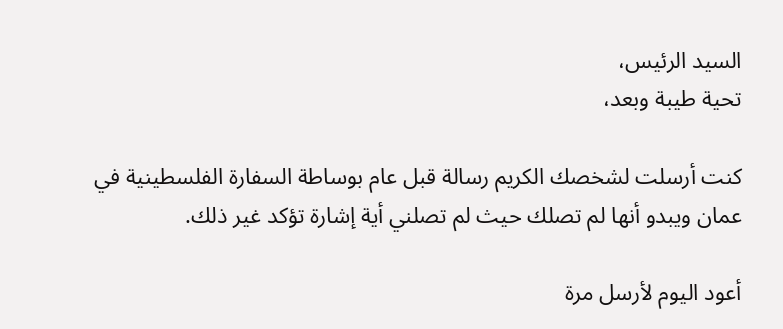السيد الرئيس،
تحية طيبة وبعد،

كنت أرسلت لشخصك الكريم رسالة قبل عام بوساطة السفارة الفلسطينية في عمان ويبدو أنها لم تصلك حيث لم تصلني أية إشارة تؤكد غير ذلك.

أعود اليوم لأرسل مرة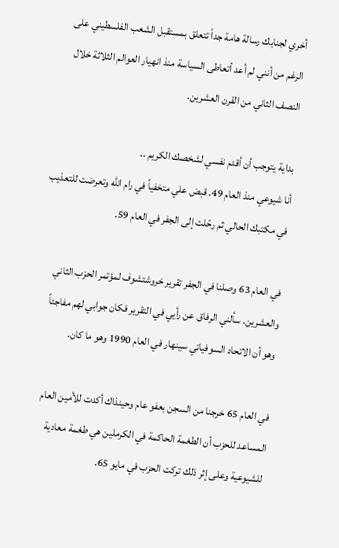أخري لجنابك رسالة هامة جداً تتعلق بمستقبل الشعب الفلسطيني على الرغم من أنني لم أعد أتعاطى السياسة منذ انهيار العوالم الثلاثة خلال النصف الثاني من القرن العشرين.

بداية يتوجب أن أقدم نفسي لشخصك الكريم ..
أنا شيوعي منذ العام 49. قبض علي متخفياً في رام الله وتعرضت للتعذيب في مكتبك الحالي ثم رحّلت إلى الجفر في العام 59.

في العام 63 وصلنا في الجفر تقرير خروشتشوف لمؤتمر الحزب الثاني والعشرين. سألني الرفاق عن رأيي في التقرير فكان جوابي لهم مفاجئاً وهو أن الاتحاد السوفياتي سينهار في العام 1990 وهو ما كان.

في العام 65 خرجنا من السجن بعفو عام وحينذاك أكدت للأمين العام المساعد للحزب أن الطغمة الحاكمة في الكرملين هي طغمة معادية للشيوعية وعلى إثر ذلك تركت الحزب في مايو 65.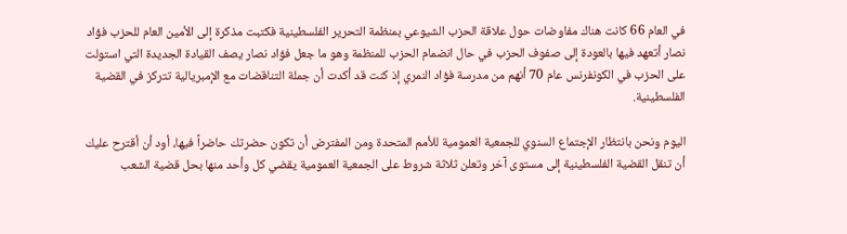في العام 66 كانت هناك مفاوضات حول علاقة الحزب الشيوعي بمنظمة التحرير الفلسطينية فكتبت مذكرة إلى الأمين العام للحزب فؤاد نصار أتعهد فيها بالعودة إلى صفوف الحزب في حال انضمام الحزب للمنظمة وهو ما جعل فؤاد نصار يصف القيادة الجديدة التي استولت على الحزب في الكونفرنس عام 70 أنهم من مدرسة فؤاد النمري إذ كنت قد أكدت أن جملة التناقضات مع الإمبريالية تتركز في القضية الفلسطينية.

اليوم ونحن بانتظار الإجتماع السنوي للجمعية العمومية للأمم المتحدة ومن المفترض أن تكون حضرتك حاضراً فيها، أود أن أقترح عليك أن تنقل القضية الفلسطينية إلى مستوى آخر وتعلن ثلاثة شروط على الجمعية العمومية يقضي كل وأحد منها بحل قضية الشعب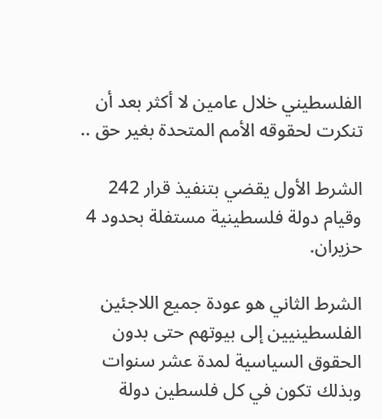الفلسطيني خلال عامين لا أكثر بعد أن تنكرت لحقوقه الأمم المتحدة بغير حق ..

الشرط الأول يقضي بتنفيذ قرار 242 وقيام دولة فلسطينية مستفلة بحدود 4 حزيران.

الشرط الثاني هو عودة جميع اللاجئين الفلسطينيين إلى بيوتهم حتى بدون الحقوق السياسية لمدة عشر سنوات وبذلك تكون في كل فلسطين دولة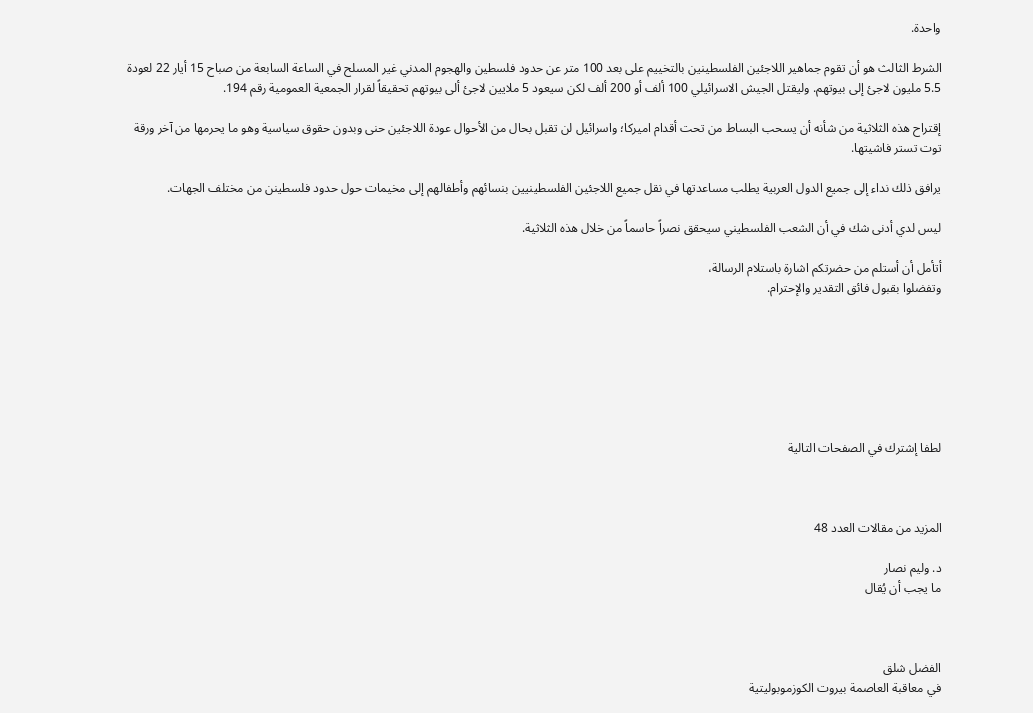واحدة.

الشرط الثالث هو أن تقوم جماهير اللاجئين الفلسطينين بالتخييم على بعد 100 متر عن حدود فلسطين والهجوم المدني غير المسلح في الساعة السابعة من صباح 15 أيار 22 لعودة 5.5 مليون لاجئ إلى بيوتهم. وليقتل الجيش الاسرائيلي 100 ألف أو 200 ألف لكن سيعود 5 ملايين لاجئ ألى بيوتهم تحقيقاً لقرار الجمعية العمومية رقم 194.

إقتراح هذه الثلاثية من شأنه أن يسحب البساط من تحت أقدام اميركا؛ واسرائيل لن تقبل بحال من الأحوال عودة اللاجئين حنى وبدون حقوق سياسية وهو ما يحرمها من آخر ورقة توت تستر فاشيتها.

يرافق ذلك نداء إلى جميع الدول العربية يطلب مساعدتها في نقل جميع اللاجئين الفلسطينيين بنسائهم وأطفالهم إلى مخيمات حول حدود فلسطينن من مختلف الجهات.

ليس لدي أدنى شك في أن الشعب الفلسطيني سيحقق نصراً حاسماً من خلال هذه الثلاثية.

أتأمل أن أستلم من حضرتكم اشارة باستلام الرسالة،
وتفضلوا بقبول فائق التقدير والإحترام.







لطفا إشترك في الصفحات التالية



المزيد من مقالات العدد 48

د. وليم نصار
ما يجب أن يُقال



الفضل شلق
في معاقبة العاصمة بيروت الكوزموبوليتية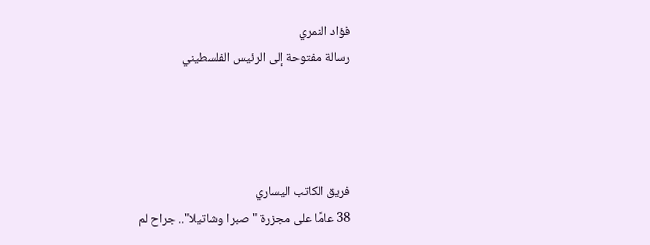فؤاد النمري
رسالة مفتوحة إلى الرئيس الفلسطيني




فريق الكاتب اليساري
38 عامًا على مجزرة "صبرا وشاتيلا".. جراح لم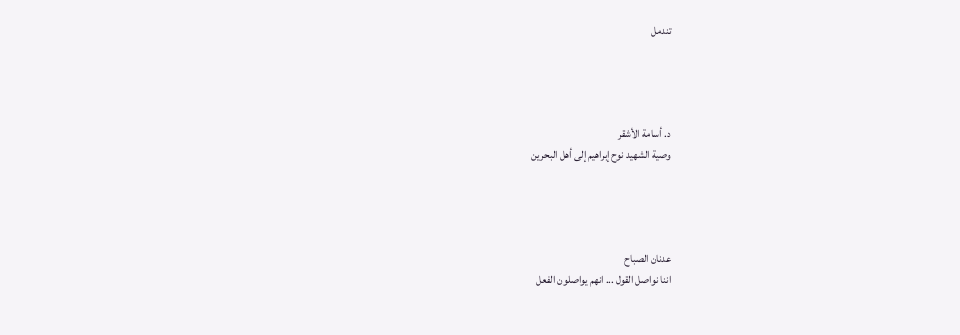تندمل




د. أسامة الأشقر
وصية الشهيد نوح إبراهيم إلى أهل البحرين




عدنان الصباح
اننا نواصل القول ... انهم يواصلون الفعل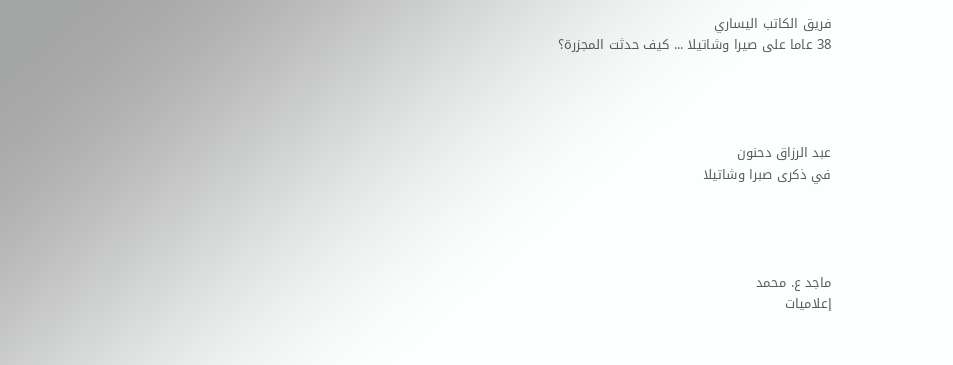فريق الكاتب اليساري
38 عاما على صيرا وشاتيلا ... كيف حدثت المجزرة؟




عبد الرزاق دحنون
في ذكرى صبرا وشاتيلا




ماجد ع. محمد
إعلاميات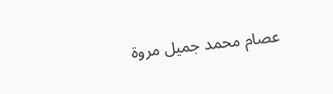عصام محمد جميل مروة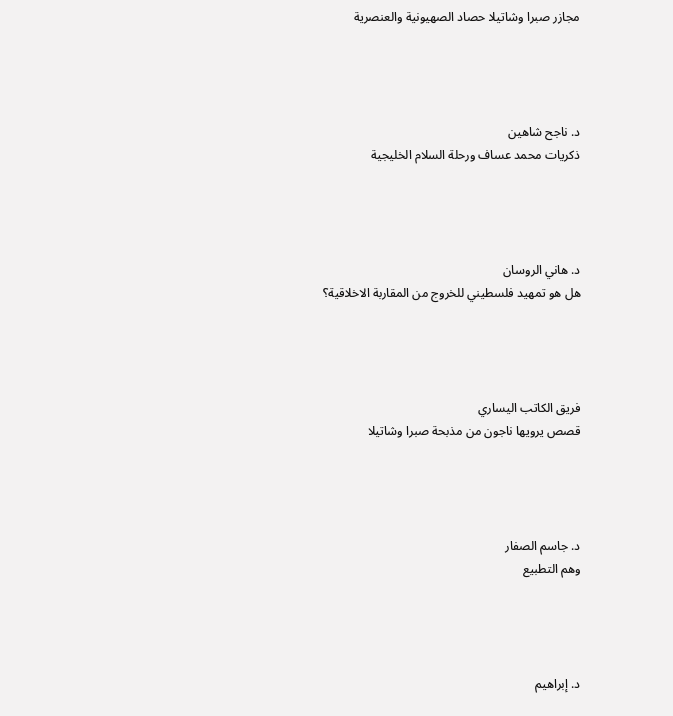مجازر صبرا وشاتيلا حصاد الصهيونية والعنصرية




د. ناجح شاهين
ذكريات محمد عساف ورحلة السلام الخليجية




د. هاني الروسان
هل هو تمهيد فلسطيني للخروج من المقاربة الاخلاقية؟




فريق الكاتب اليساري
قصص يرويها ناجون من مذبحة صبرا وشاتيلا




د. جاسم الصفار
وهم التطبيع




د. إبراهيم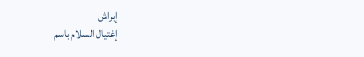إبراش
إغتيال السلام باسم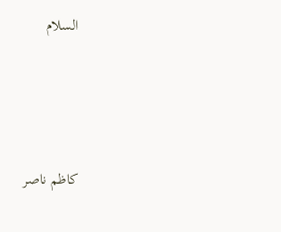السلام




كاظم ناصر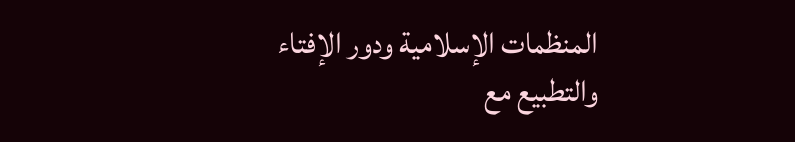المنظمات الإسلامية ودور الإفتاء والتطبيع مع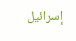إسرائيل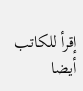إقرأ للكاتب أيضا